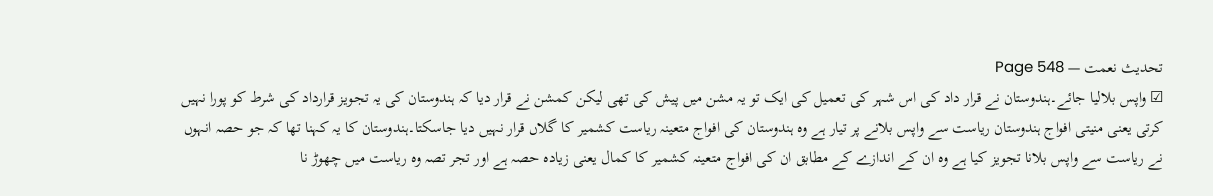تحدیث نعمت — Page 548
☑ واپس بلالیا جائے۔ہندوستان نے قرار داد کی اس شہر کی تعمیل کی ایک تو یہ مشن میں پیش کی تھی لیکن کمشن نے قرار دیا کہ ہندوستان کی یہ تجویز قرارداد کی شرط کو پورا نہیں کرتی یعنی منیتی افواج ہندوستان ریاست سے واپس بلانے پر تیار ہے وہ ہندوستان کی افواج متعینہ ریاست کشمیر کا گلاں قرار نہیں دیا جاسکتا۔ہندوستان کا یہ کہنا تھا کہ جو حصہ انہوں نے ریاست سے واپس بلانا تجویز کیا ہے وہ ان کے اندازے کے مطابق ان کی افواج متعینہ کشمیر کا کمال یعنی زیادہ حصہ ہے اور تجر تصہ وہ ریاست میں چھوڑ نا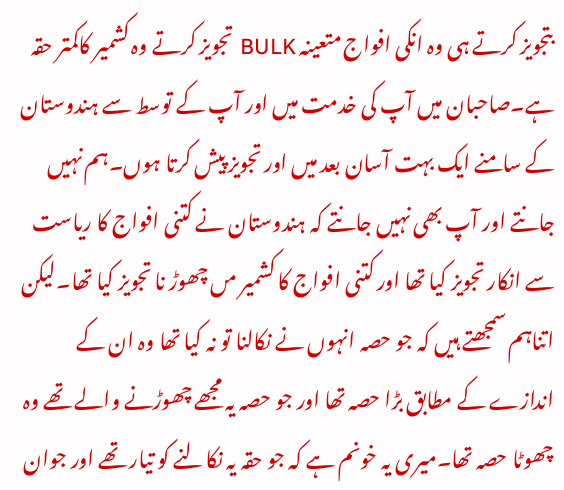بتجویز کرتے ہی وہ انکی افواج متعینہ BULK تجویز کرتے وہ کشمیر کاکمتر حقہ ہے۔صاحبان میں آپ کی خدمت میں اور آپ کے توسط سے ہندوستان کے سامنے ایک بہت آسان بعد میں اور تجویز پیش کرتا ہوں۔ہم نہیں جانتے اور آپ بھی نہیں جانتے کہ ہندوستان نے کتنی افواج کا ریاست سے انکار تجویز کیا تھا اور کتنی افواج کا کشمیر مں چھوڑ نا تجویز کیا تھا۔لیکن اتناہم سمجھتے ہیں کہ جو حصہ انہوں نے نکالنا تو نہ کیا تھا وہ ان کے اندازے کے مطابق بڑا حصہ تھا اور جو حصہ یہ مجھے چھوڑنے والے تھے وہ چھوٹا حصہ تھا۔میری یہ خونم ہے کہ جو حقہ یہ نکالنے کو تیار تھے اور جوان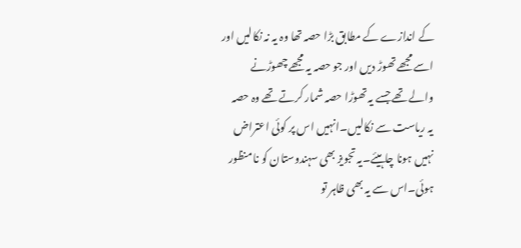کے اندازے کے مطابق بڑا حصہ تھا وہ یہ نہ نکالیں اور اسے مجھے تھوڑ دیں اور جو حصہ یہ مجھے چھوڑنے والے تھے جسے یہ تھوڑا حصہ شمار کرتے تھے وہ حصہ یہ ریاست سے نکالیں۔انہیں اس پر کوئی اعتراض نہیں ہونا چاہیئے۔یہ تجویز بھی سہندوستان کو نا منظور ہوئی۔اس سے یہ بھی ظاہر تو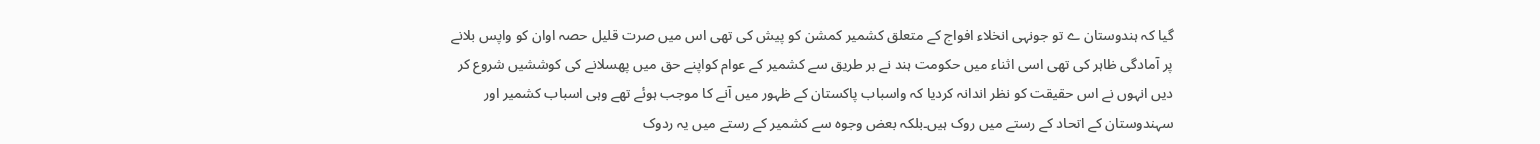گیا کہ ہندوستان ے تو جونہی انخلاء افواج کے متعلق کشمیر کمشن کو پیش کی تھی اس میں صرت قلیل حصہ اوان کو واپس بلانے پر آمادگی ظاہر کی تھی اسی اثناء میں حکومت ہند نے بر طریق سے کشمیر کے عوام کواپنے حق میں پھسلانے کی کوششیں شروع کر دیں انہوں نے اس حقیقت کو نظر اندانہ کردیا کہ واسباب پاکستان کے ظہور میں آنے کا موجب ہوئے تھے وہی اسباب کشمیر اور سہندوستان کے اتحاد کے رستے میں روک ہیں۔بلکہ بعض وجوہ سے کشمیر کے رستے میں یہ ردوک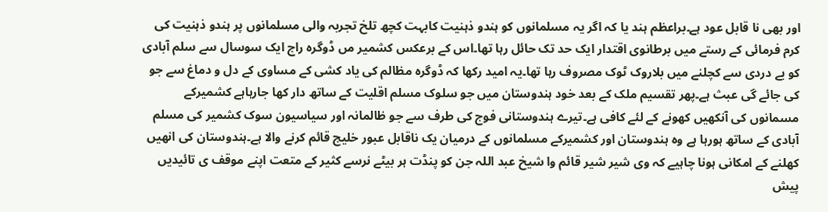اور بھی نا قابل عود ہے۔براعظم ہند یا کہ اگر یہ مسلمانوں کو ہندو ذہنیت کابہت کچھ تلخ تجربہ والی مسلمانوں پر ہندو ذہنیت کی کرم فرمائی کے رستے میں برطانوی اقتدار ایک حد تک حائل رہا تھا۔اس کے برعکس کشمیر مں ڈوگرہ راج ایک سوسال سے سلم آبادی کو بے دردی سے کچلنے میں بلاروک ٹوک مصروف رہا تھا۔یہ امید رکھا کہ ڈوگرہ مظالم کی یاد کشی کے مساوی کے دل و دماغ سے جو کی جائے گی عبث ہے۔پھر تقسیم ملک کے بعد خود ہندوستان میں جو سلوک مسلم اقلیت کے ساتھ دار کھا جارہاہے کشمیرکے مسمانوں کی آنکھیں کھونے کے لئے کافی ہے۔تیرے ہندوستانی فوج کی طرف سے جو ظالمانہ اور سیاسیون سوک کشمیر کی مسلم آبادی کے ساتھ ہورہا ہے وہ ہندوستان اور کشمیرکے مسلمانوں کے درمیان یک ناقابل عبور خلیج قائم کرنے والا ہے۔ہندوستان کی انھیں کھلنے کے امکانی ہونا چاہیے کہ وی شیر شیر قائم وا شیخ عبد اللہ جن کو پنڈت ہر بیٹے نرسے کثیر کے متعت اپنے موقف ی تائیدیں پیش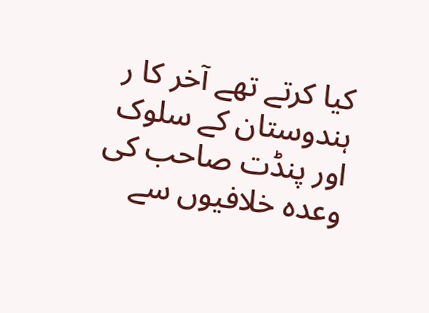کیا کرتے تھے آخر کا ر ہندوستان کے سلوک اور پنڈت صاحب کی وعدہ خلافیوں سے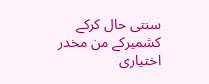سنتی حال کرکے کشمیرکے من مخدر اختیاری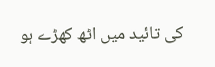کی تائید میں اٹھ کھڑے ہو